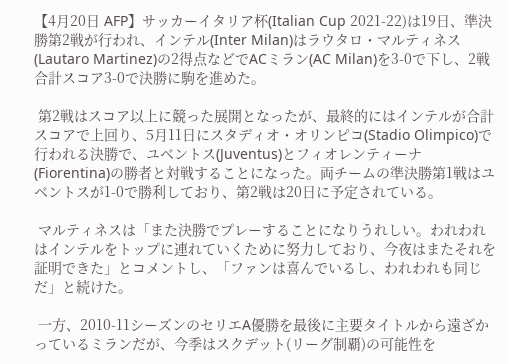【4月20日 AFP】サッカーイタリア杯(Italian Cup 2021-22)は19日、準決勝第2戦が行われ、インテル(Inter Milan)はラウタロ・マルティネス(Lautaro Martinez)の2得点などでACミラン(AC Milan)を3-0で下し、2戦合計スコア3-0で決勝に駒を進めた。

 第2戦はスコア以上に競った展開となったが、最終的にはインテルが合計スコアで上回り、5月11日にスタディオ・オリンピコ(Stadio Olimpico)で行われる決勝で、ユベントス(Juventus)とフィオレンティーナ(Fiorentina)の勝者と対戦することになった。両チームの準決勝第1戦はユベントスが1-0で勝利しており、第2戦は20日に予定されている。

 マルティネスは「また決勝でプレーすることになりうれしい。われわれはインテルをトップに連れていくために努力しており、今夜はまたそれを証明できた」とコメントし、「ファンは喜んでいるし、われわれも同じだ」と続けた。

 一方、2010-11シーズンのセリエA優勝を最後に主要タイトルから遠ざかっているミランだが、今季はスクデット(リーグ制覇)の可能性を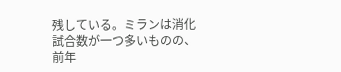残している。ミランは消化試合数が一つ多いものの、前年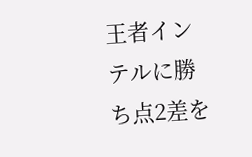王者インテルに勝ち点2差を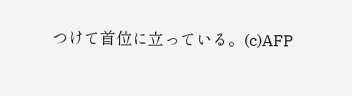つけて首位に立っている。(c)AFP